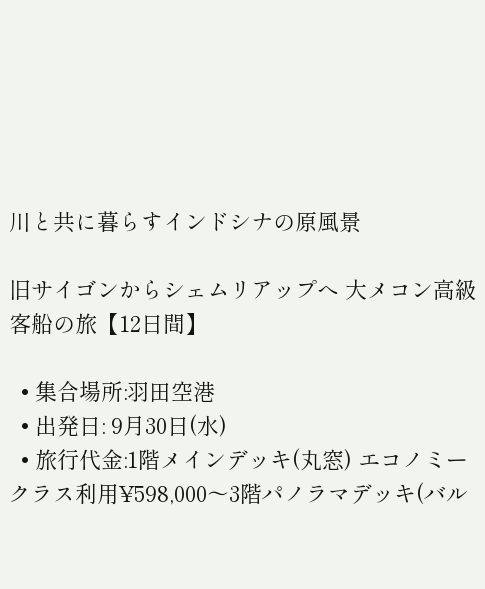川と共に暮らすインドシナの原風景

旧サイゴンからシェムリアップへ 大メコン高級客船の旅【12日間】

  • 集合場所:羽田空港
  • 出発日: 9月30日(水)
  • 旅行代金:1階メインデッキ(丸窓) エコノミークラス利用¥598,000〜3階パノラマデッキ(バル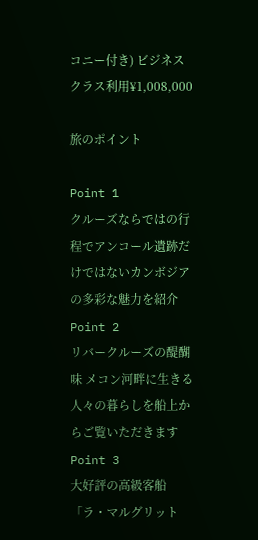コニー付き) ビジネスクラス利用¥1,008,000

旅のポイント

Point 1
クルーズならではの行程でアンコール遺跡だけではないカンボジアの多彩な魅力を紹介
Point 2
リバークルーズの醍醐味 メコン河畔に生きる人々の暮らしを船上からご覧いただきます
Point 3
大好評の高級客船「ラ・マルグリット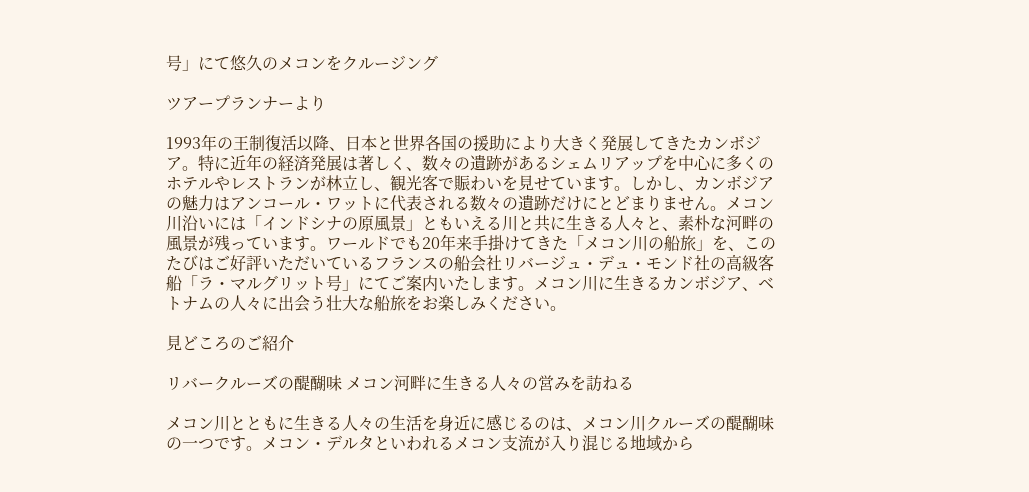号」にて悠久のメコンをクルージング

ツアープランナーより

1993年の王制復活以降、日本と世界各国の援助により大きく発展してきたカンボジア。特に近年の経済発展は著しく、数々の遺跡があるシェムリアップを中心に多くのホテルやレストランが林立し、観光客で賑わいを見せています。しかし、カンボジアの魅力はアンコール・ワットに代表される数々の遺跡だけにとどまりません。メコン川沿いには「インドシナの原風景」ともいえる川と共に生きる人々と、素朴な河畔の風景が残っています。ワールドでも20年来手掛けてきた「メコン川の船旅」を、このたびはご好評いただいているフランスの船会社リバージュ・デュ・モンド社の高級客船「ラ・マルグリット号」にてご案内いたします。メコン川に生きるカンボジア、ベトナムの人々に出会う壮大な船旅をお楽しみください。

見どころのご紹介

リバークルーズの醍醐味 メコン河畔に生きる人々の営みを訪ねる

メコン川とともに生きる人々の生活を身近に感じるのは、メコン川クルーズの醍醐味の一つです。メコン・デルタといわれるメコン支流が入り混じる地域から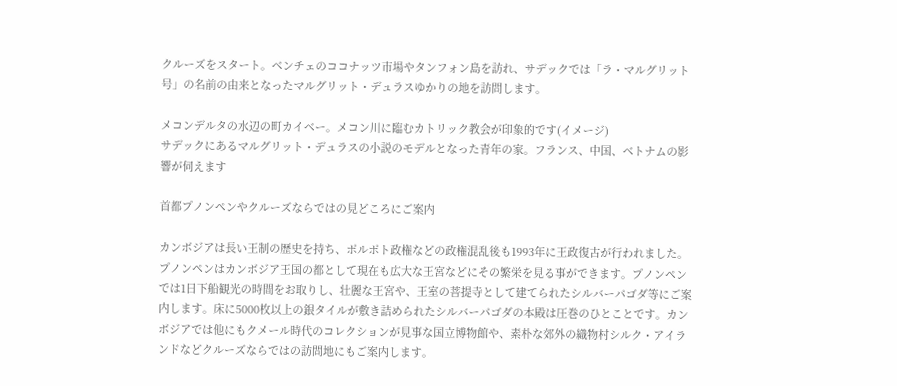クルーズをスタート。ベンチェのココナッツ市場やタンフォン島を訪れ、サデックでは「ラ・マルグリット号」の名前の由来となったマルグリット・デュラスゆかりの地を訪問します。

メコンデルタの水辺の町カイベー。メコン川に臨むカトリック教会が印象的です(イメージ)
サデックにあるマルグリット・デュラスの小説のモデルとなった青年の家。フランス、中国、ベトナムの影響が伺えます

首都プノンペンやクルーズならではの見どころにご案内

カンボジアは長い王制の歴史を持ち、ポルポト政権などの政権混乱後も1993年に王政復古が行われました。プノンペンはカンボジア王国の都として現在も広大な王宮などにその繁栄を見る事ができます。プノンペンでは1日下船観光の時間をお取りし、壮麗な王宮や、王室の菩提寺として建てられたシルバーパゴダ等にご案内します。床に5000枚以上の銀タイルが敷き詰められたシルバーパゴダの本殿は圧巻のひとことです。カンボジアでは他にもクメール時代のコレクションが見事な国立博物館や、素朴な郊外の織物村シルク・アイランドなどクルーズならではの訪問地にもご案内します。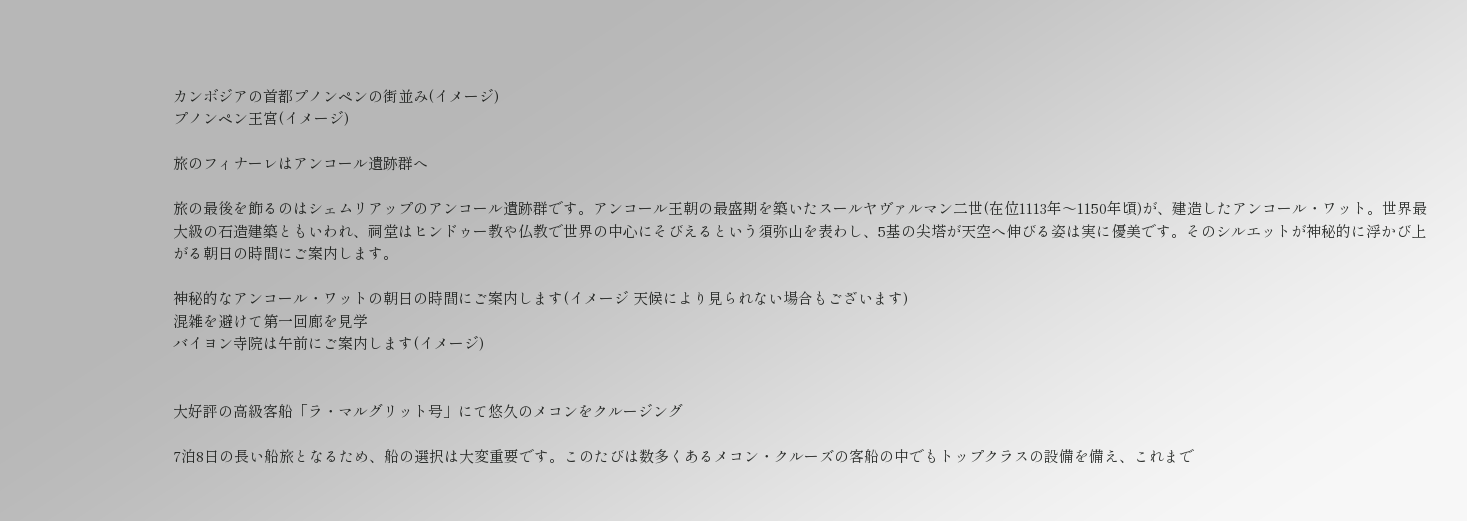カンボジアの首都プノンペンの街並み(イメージ)
プノンペン王宮(イメージ)

旅のフィナーレはアンコール遺跡群へ

旅の最後を飾るのはシェムリアップのアンコール遺跡群です。アンコール王朝の最盛期を築いたスールヤヴァルマン二世(在位1113年〜1150年頃)が、建造したアンコール・ワット。世界最大級の石造建築ともいわれ、祠堂はヒンドゥー教や仏教で世界の中心にそびえるという須弥山を表わし、5基の尖塔が天空へ伸びる姿は実に優美です。そのシルエットが神秘的に浮かび上がる朝日の時間にご案内します。

神秘的なアンコール・ワットの朝日の時間にご案内します(イメージ 天候により見られない場合もございます)
混雑を避けて第一回廊を見学
バイヨン寺院は午前にご案内します(イメージ)


大好評の高級客船「ラ・マルグリット号」にて悠久のメコンをクルージング

7泊8日の長い船旅となるため、船の選択は大変重要です。このたびは数多くあるメコン・クルーズの客船の中でもトップクラスの設備を備え、これまで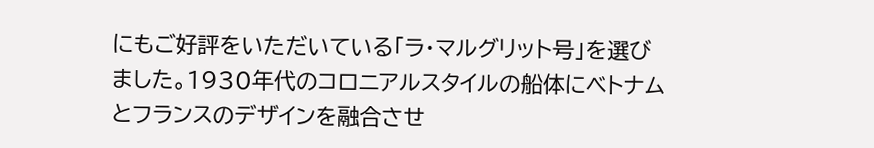にもご好評をいただいている「ラ・マルグリット号」を選びました。1930年代のコロニアルスタイルの船体にベトナムとフランスのデザインを融合させ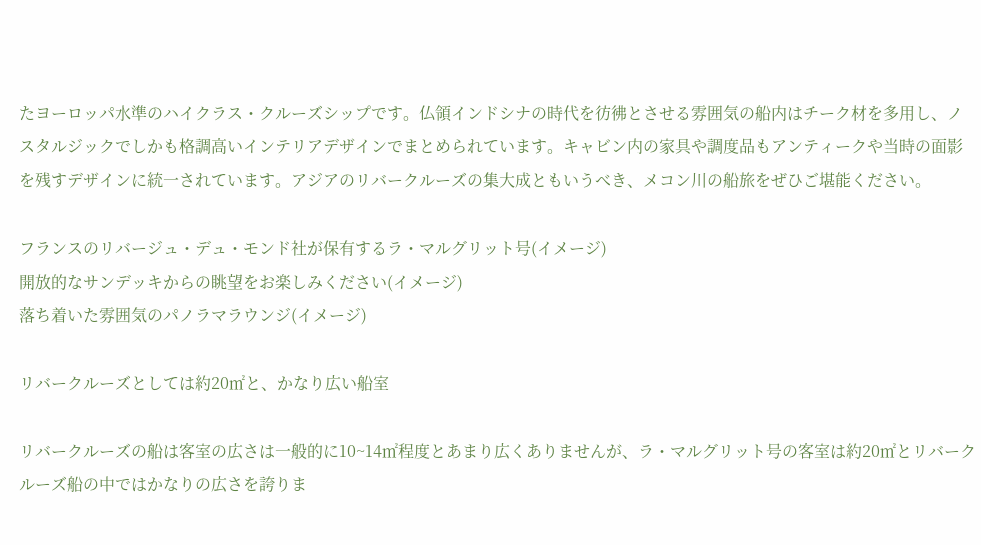たヨーロッパ水準のハイクラス・クルーズシップです。仏領インドシナの時代を彷彿とさせる雰囲気の船内はチーク材を多用し、ノスタルジックでしかも格調高いインテリアデザインでまとめられています。キャビン内の家具や調度品もアンティークや当時の面影を残すデザインに統一されています。アジアのリバークルーズの集大成ともいうべき、メコン川の船旅をぜひご堪能ください。

フランスのリバージュ・デュ・モンド社が保有するラ・マルグリット号(イメージ)
開放的なサンデッキからの眺望をお楽しみください(イメージ)
落ち着いた雰囲気のパノラマラウンジ(イメージ)

リバークルーズとしては約20㎡と、かなり広い船室

リバークルーズの船は客室の広さは一般的に10~14㎡程度とあまり広くありませんが、ラ・マルグリット号の客室は約20㎡とリバークルーズ船の中ではかなりの広さを誇りま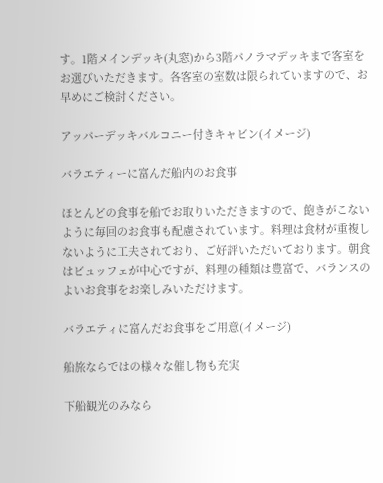す。1階メインデッキ(丸窓)から3階パノラマデッキまで客室をお選びいただきます。各客室の室数は限られていますので、お早めにご検討ください。

アッパーデッキバルコニー付きキャビン(イメージ)

バラエティーに富んだ船内のお食事

ほとんどの食事を船でお取りいただきますので、飽きがこないように毎回のお食事も配慮されています。料理は食材が重複しないように工夫されており、ご好評いただいております。朝食はビュッフェが中心ですが、料理の種類は豊富で、バランスのよいお食事をお楽しみいただけます。

バラエティに富んだお食事をご用意(イメージ)

船旅ならではの様々な催し物も充実

下船観光のみなら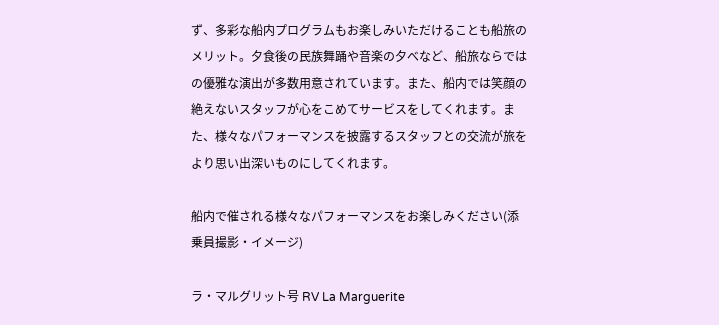ず、多彩な船内プログラムもお楽しみいただけることも船旅のメリット。夕食後の民族舞踊や音楽の夕べなど、船旅ならではの優雅な演出が多数用意されています。また、船内では笑顔の絶えないスタッフが心をこめてサービスをしてくれます。また、様々なパフォーマンスを披露するスタッフとの交流が旅をより思い出深いものにしてくれます。

船内で催される様々なパフォーマンスをお楽しみください(添乗員撮影・イメージ)

ラ・マルグリット号 RV La Marguerite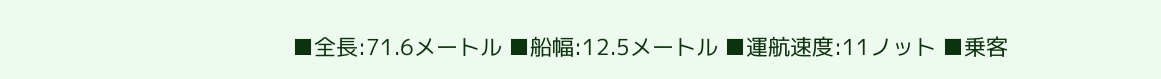■全長:71.6メートル ■船幅:12.5メートル ■運航速度:11ノット ■乗客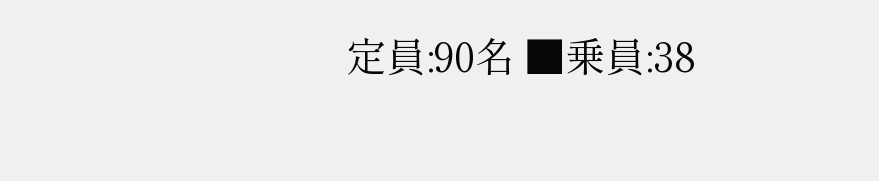定員:90名 ■乗員:38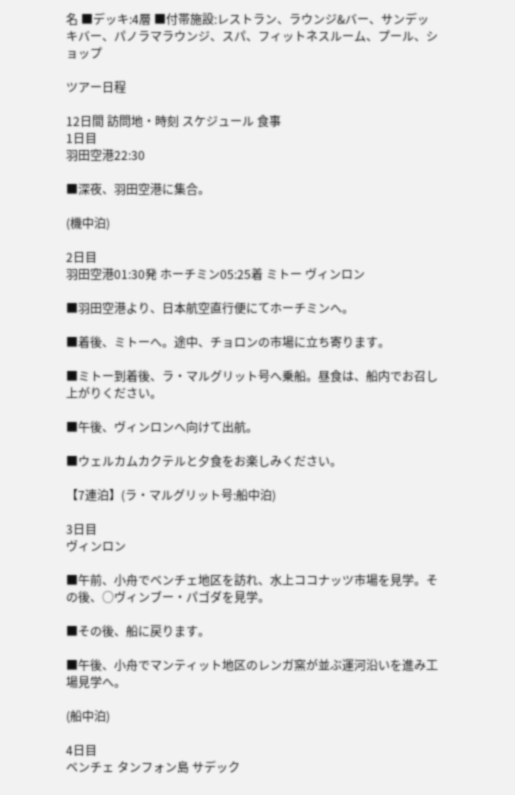名 ■デッキ:4層 ■付帯施設:レストラン、ラウンジ&バー、サンデッキバー、パノラマラウンジ、スパ、フィットネスルーム、プール、ショップ

ツアー日程

12日間 訪問地・時刻 スケジュール 食事
1日目
羽田空港22:30

■深夜、羽田空港に集合。

(機中泊)

2日目
羽田空港01:30発 ホーチミン05:25着 ミトー ヴィンロン

■羽田空港より、日本航空直行便にてホーチミンへ。

■着後、ミトーへ。途中、チョロンの市場に立ち寄ります。

■ミトー到着後、ラ・マルグリット号へ乗船。昼食は、船内でお召し上がりください。

■午後、ヴィンロンへ向けて出航。

■ウェルカムカクテルと夕食をお楽しみください。

【7連泊】(ラ・マルグリット号:船中泊)

3日目
ヴィンロン

■午前、小舟でベンチェ地区を訪れ、水上ココナッツ市場を見学。その後、○ヴィンブー・パゴダを見学。

■その後、船に戻ります。

■午後、小舟でマンティット地区のレンガ窯が並ぶ運河沿いを進み工場見学へ。

(船中泊)

4日目
ベンチェ タンフォン島 サデック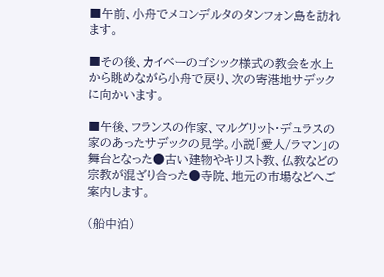■午前、小舟でメコンデルタのタンフォン島を訪れます。

■その後、カイベーのゴシック様式の教会を水上から眺めながら小舟で戻り、次の寄港地サデックに向かいます。

■午後、フランスの作家、マルグリット・デュラスの家のあったサデックの見学。小説「愛人/ラマン」の舞台となった●古い建物やキリスト教、仏教などの宗教が混ざり合った●寺院、地元の市場などへご案内します。

(船中泊)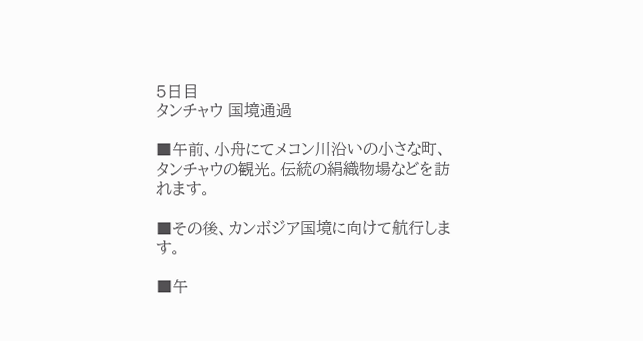5日目
タンチャウ 国境通過

■午前、小舟にてメコン川沿いの小さな町、タンチャウの観光。伝統の絹織物場などを訪れます。

■その後、カンボジア国境に向けて航行します。

■午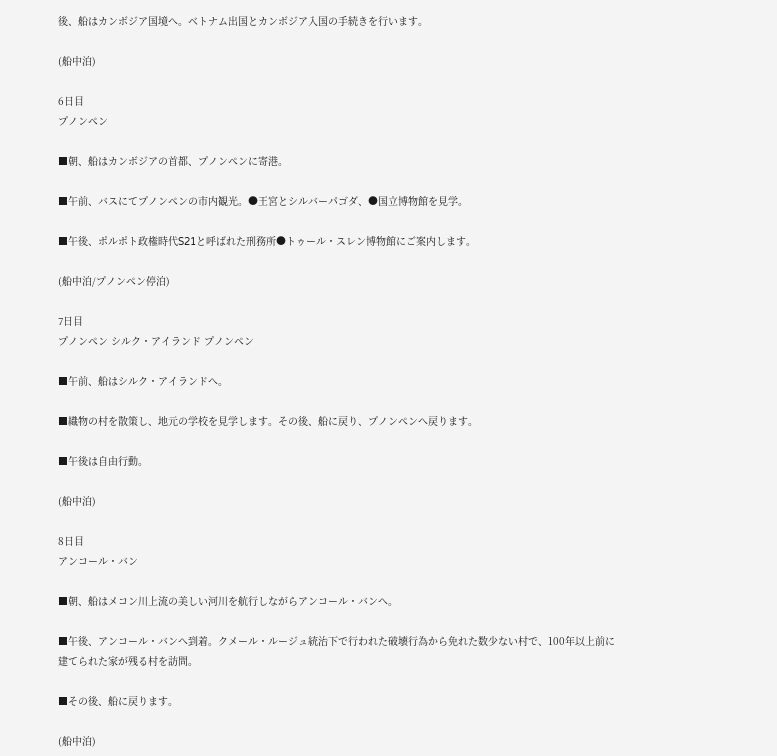後、船はカンボジア国境へ。ベトナム出国とカンボジア入国の手続きを行います。

(船中泊)

6日目
プノンペン

■朝、船はカンボジアの首都、プノンペンに寄港。

■午前、バスにてプノンペンの市内観光。●王宮とシルバーパゴダ、●国立博物館を見学。

■午後、ポルポト政権時代S21と呼ばれた刑務所●トゥール・スレン博物館にご案内します。

(船中泊/プノンペン停泊)

7日目
プノンペン シルク・アイランド プノンペン

■午前、船はシルク・アイランドへ。

■織物の村を散策し、地元の学校を見学します。その後、船に戻り、プノンペンへ戻ります。

■午後は自由行動。

(船中泊)

8日目
アンコール・バン

■朝、船はメコン川上流の美しい河川を航行しながらアンコール・バンへ。

■午後、アンコール・バンへ到着。クメール・ルージュ統治下で行われた破壊行為から免れた数少ない村で、100年以上前に建てられた家が残る村を訪問。

■その後、船に戻ります。

(船中泊)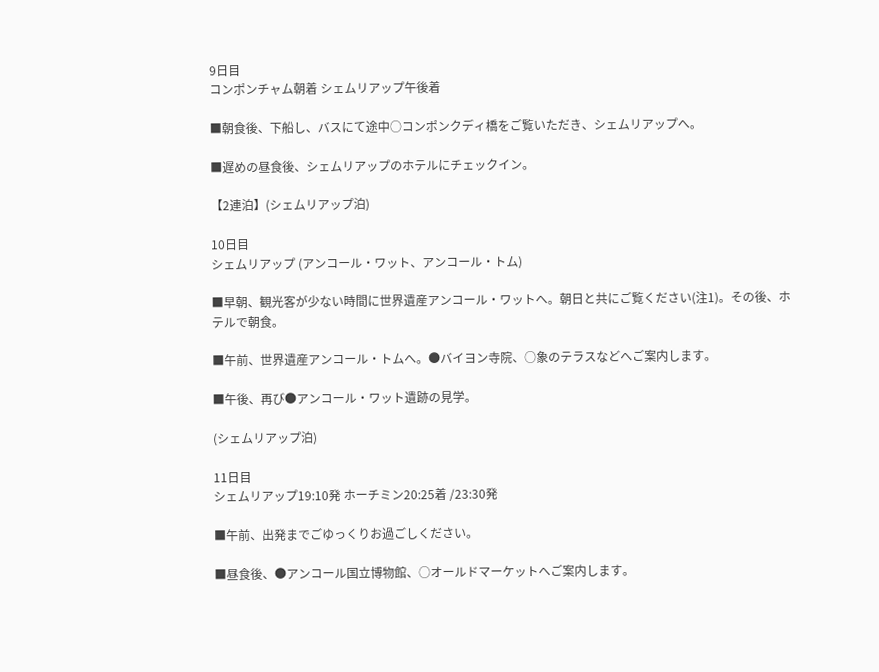9日目
コンポンチャム朝着 シェムリアップ午後着

■朝食後、下船し、バスにて途中○コンポンクディ橋をご覧いただき、シェムリアップへ。

■遅めの昼食後、シェムリアップのホテルにチェックイン。

【2連泊】(シェムリアップ泊)

10日目
シェムリアップ (アンコール・ワット、アンコール・トム)

■早朝、観光客が少ない時間に世界遺産アンコール・ワットへ。朝日と共にご覧ください(注1)。その後、ホテルで朝食。

■午前、世界遺産アンコール・トムへ。●バイヨン寺院、○象のテラスなどへご案内します。

■午後、再び●アンコール・ワット遺跡の見学。

(シェムリアップ泊)

11日目
シェムリアップ19:10発 ホーチミン20:25着 /23:30発

■午前、出発までごゆっくりお過ごしください。

■昼食後、●アンコール国立博物館、○オールドマーケットへご案内します。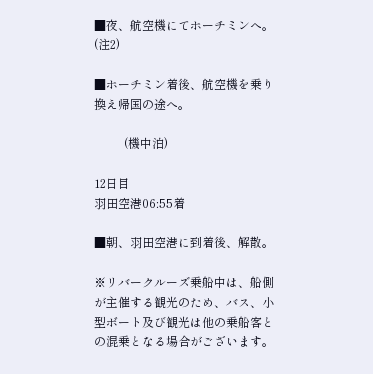■夜、航空機にてホーチミンへ。(注2)

■ホーチミン着後、航空機を乗り換え帰国の途へ。

          (機中泊)

12日目
羽田空港06:55着

■朝、羽田空港に到着後、解散。

※リバークルーズ乗船中は、船側が主催する観光のため、バス、小型ボート及び観光は他の乗船客との混乗となる場合がございます。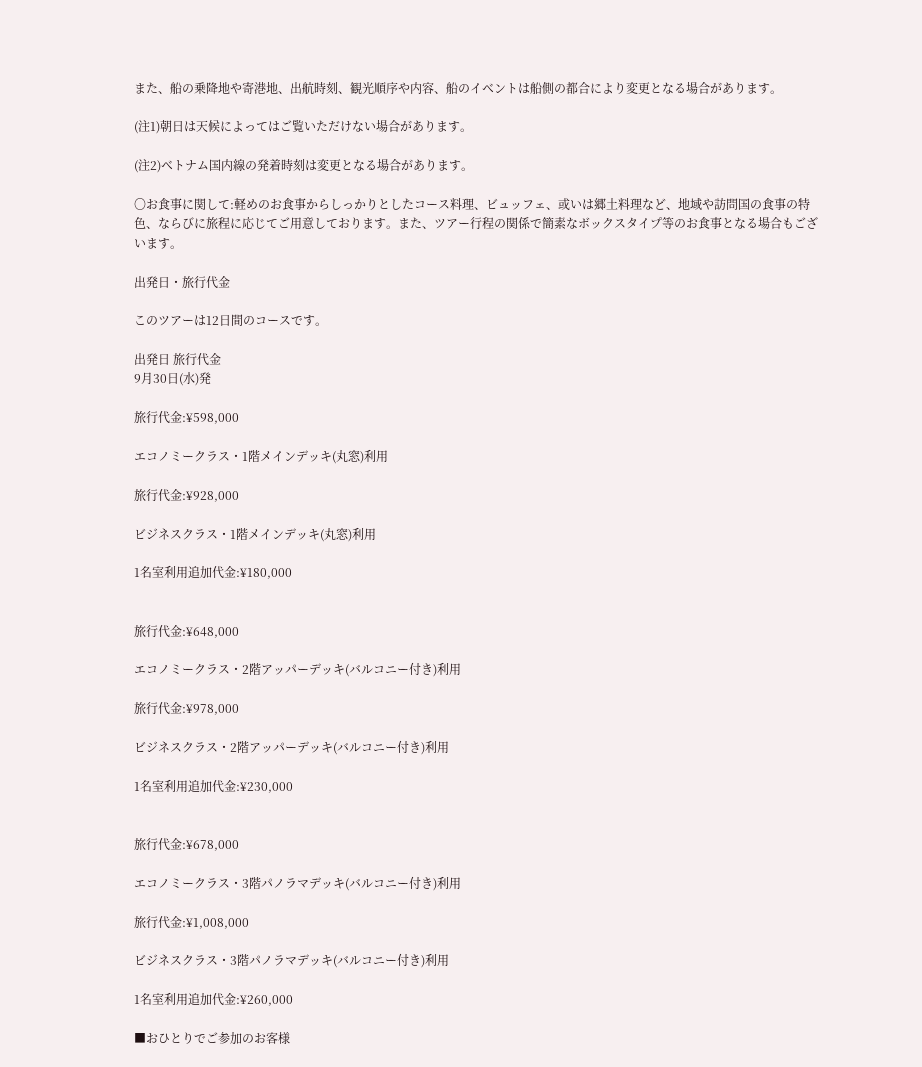また、船の乗降地や寄港地、出航時刻、観光順序や内容、船のイベントは船側の都合により変更となる場合があります。

(注1)朝日は天候によってはご覧いただけない場合があります。

(注2)ベトナム国内線の発着時刻は変更となる場合があります。

〇お食事に関して:軽めのお食事からしっかりとしたコース料理、ビュッフェ、或いは郷土料理など、地域や訪問国の食事の特色、ならびに旅程に応じてご用意しております。また、ツアー行程の関係で簡素なボックスタイプ等のお食事となる場合もございます。

出発日・旅行代金

このツアーは12日間のコースです。

出発日 旅行代金
9月30日(水)発

旅行代金:¥598,000

エコノミークラス・1階メインデッキ(丸窓)利用

旅行代金:¥928,000

ビジネスクラス・1階メインデッキ(丸窓)利用

1名室利用追加代金:¥180,000


旅行代金:¥648,000

エコノミークラス・2階アッパーデッキ(バルコニー付き)利用

旅行代金:¥978,000

ビジネスクラス・2階アッパーデッキ(バルコニー付き)利用

1名室利用追加代金:¥230,000


旅行代金:¥678,000

エコノミークラス・3階パノラマデッキ(バルコニー付き)利用

旅行代金:¥1,008,000

ビジネスクラス・3階パノラマデッキ(バルコニー付き)利用

1名室利用追加代金:¥260,000

■おひとりでご参加のお客様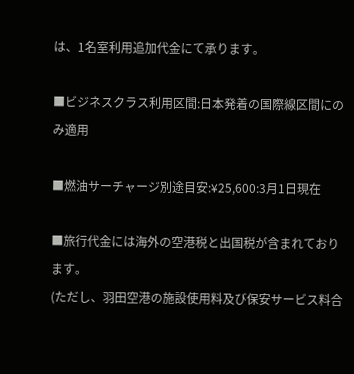は、1名室利用追加代金にて承ります。

■ビジネスクラス利用区間:日本発着の国際線区間にのみ適用

■燃油サーチャージ別途目安:¥25,600:3月1日現在

■旅行代金には海外の空港税と出国税が含まれております。
(ただし、羽田空港の施設使用料及び保安サービス料合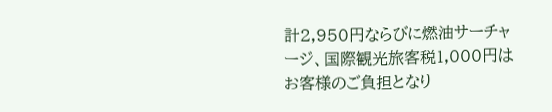計2,950円ならびに燃油サーチャージ、国際観光旅客税1,000円はお客様のご負担となり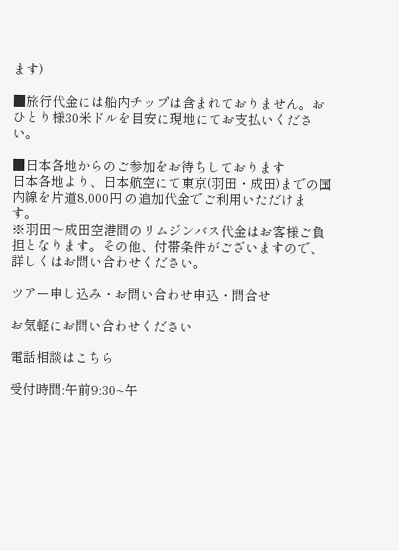ます)

■旅行代金には船内チップは含まれておりません。おひとり様30米ドルを目安に現地にてお支払いください。

■日本各地からのご参加をお待ちしております
日本各地より、日本航空にて東京(羽田・成田)までの国内線を片道8,000円 の追加代金でご利用いただけます。
※羽田〜成田空港間のリムジンバス代金はお客様ご負担となります。その他、付帯条件がございますので、詳しくはお問い合わせください。

ツアー申し込み・お問い合わせ申込・問合せ

お気軽にお問い合わせください

電話相談はこちら

受付時間:午前9:30~午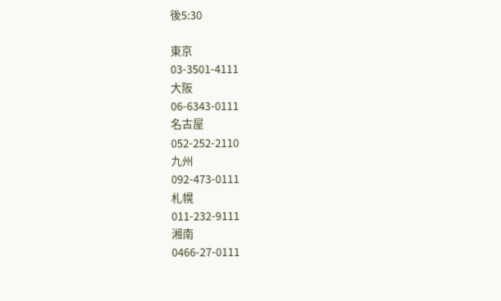後5:30

東京
03-3501-4111
大阪
06-6343-0111
名古屋
052-252-2110
九州
092-473-0111
札幌
011-232-9111
湘南
0466-27-0111